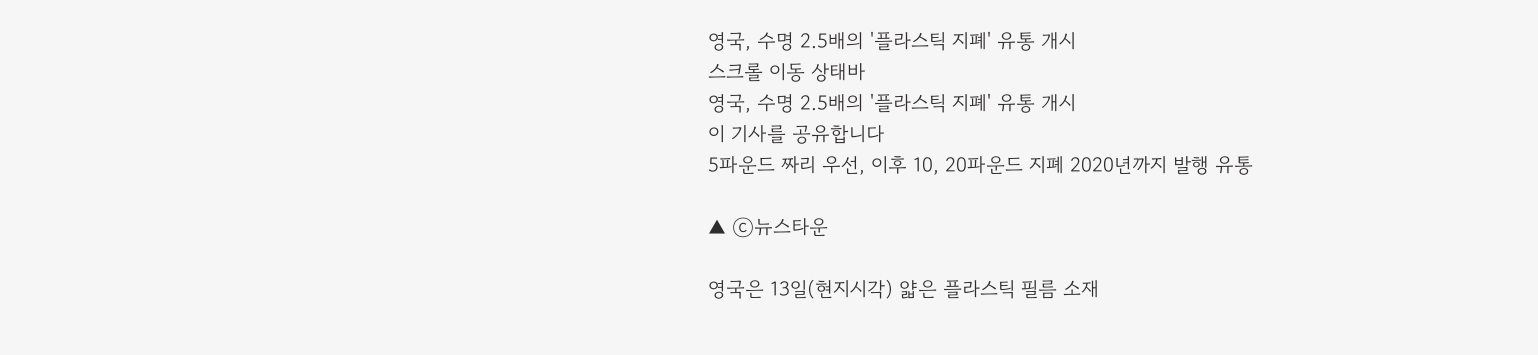영국, 수명 2.5배의 '플라스틱 지폐' 유통 개시
스크롤 이동 상태바
영국, 수명 2.5배의 '플라스틱 지폐' 유통 개시
이 기사를 공유합니다
5파운드 짜리 우선, 이후 10, 20파운드 지폐 2020년까지 발행 유통

▲ ⓒ뉴스타운

영국은 13일(현지시각) 얇은 플라스틱 필름 소재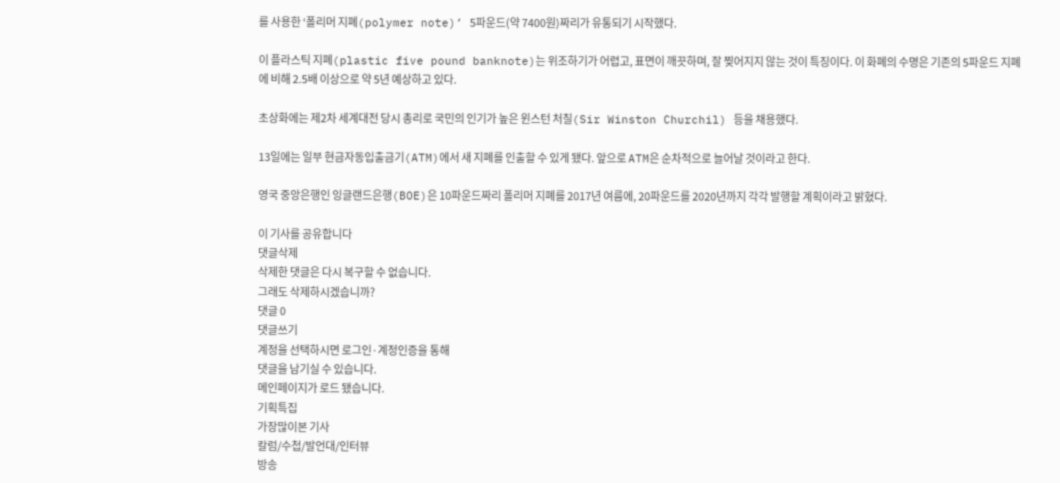를 사용한 ‘폴리머 지폐(polymer note)’ 5파운드(약 7400원)짜리가 유통되기 시작했다.

이 플라스틱 지폐(plastic five pound banknote)는 위조하기가 어렵고, 표면이 깨끗하며, 잘 찢어지지 않는 것이 특징이다. 이 화폐의 수명은 기존의 5파운드 지폐에 비해 2.5배 이상으로 약 5년 예상하고 있다.

초상화에는 제2차 세계대전 당시 총리로 국민의 인기가 높은 윈스턴 처칠(Sir Winston Churchil) 등을 채용했다.

13일에는 일부 현금자동입출금기(ATM)에서 새 지폐를 인출할 수 있게 됐다. 앞으로 ATM은 순차적으로 늘어날 것이라고 한다.

영국 중앙은행인 잉글랜드은행(BOE)은 10파운드짜리 폴리머 지폐를 2017년 여름에, 20파운드를 2020년까지 각각 발행할 계획이라고 밝혔다.

이 기사를 공유합니다
댓글삭제
삭제한 댓글은 다시 복구할 수 없습니다.
그래도 삭제하시겠습니까?
댓글 0
댓글쓰기
계정을 선택하시면 로그인·계정인증을 통해
댓글을 남기실 수 있습니다.
메인페이지가 로드 됐습니다.
기획특집
가장많이본 기사
칼럼/수첩/발언대/인터뷰
방송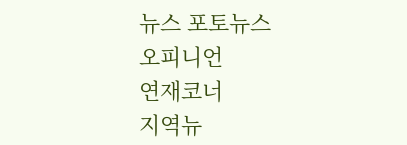뉴스 포토뉴스
오피니언
연재코너
지역뉴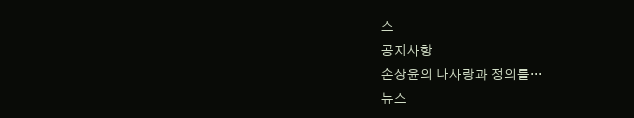스
공지사항
손상윤의 나사랑과 정의를···
뉴스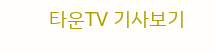타운TV 기사보기